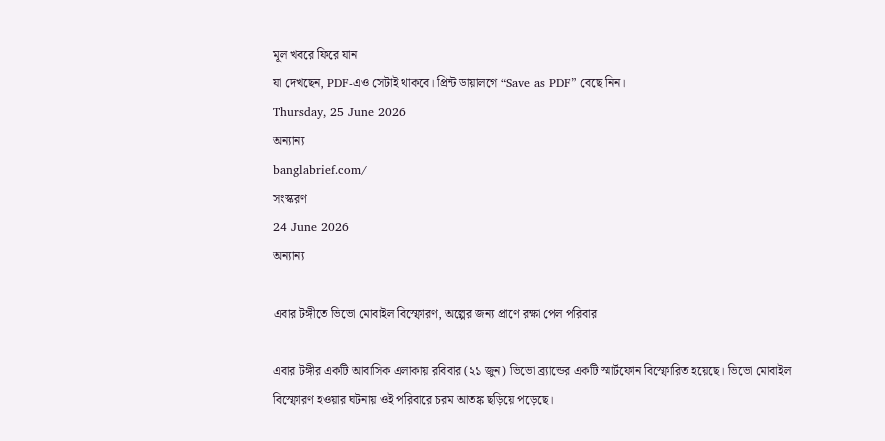মূল খবরে ফিরে যান
যা দেখছেন, PDF-এও সেটাই থাকবে। প্রিন্ট ডায়ালগে “Save as PDF” বেছে নিন।
Thursday, 25 June 2026
অন্যান্য
banglabrief.com/
সংস্করণ
24 June 2026
অন্যান্য

এবার টঙ্গীতে ভিভো মোবাইল বিস্ফোরণ, অল্পের জন্য প্রাণে রক্ষা পেল পরিবার

এবার টঙ্গীর একটি আবাসিক এলাকায় রবিবার (২১ জুন) ভিভো ব্র্যান্ডের একটি স্মার্টফোন বিস্ফোরিত হয়েছে। ভিভো মোবাইল বিস্ফোরণ হওয়ার ঘটনায় ওই পরিবারে চরম আতঙ্ক ছড়িয়ে পড়েছে।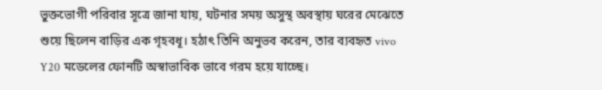ভুক্তভোগী পরিবার সূত্রে জানা যায়, ঘটনার সময় অসুস্থ অবস্থায় ঘরের মেঝেতে শুয়ে ছিলেন বাড়ির এক গৃহবধূ। হঠাৎ তিনি অনুভব করেন, তার ব্যবহৃত vivo Y20 মডেলের ফোনটি অস্বাভাবিক ভাবে গরম হয়ে যাচ্ছে।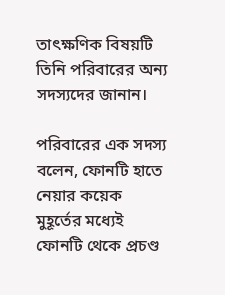তাৎক্ষণিক বিষয়টি তিনি পরিবারের অন্য সদস্যদের জানান।

পরিবারের এক সদস্য বলেন, ফোনটি হাতে নেয়ার কয়েক মুহূর্তের মধ্যেই ফোনটি থেকে প্রচণ্ড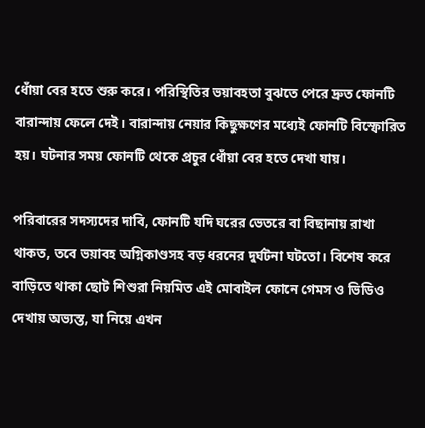ধোঁয়া বের হতে শুরু করে। পরিস্থিতির ভয়াবহতা বুঝতে পেরে দ্রুত ফোনটি বারান্দায় ফেলে দেই। বারান্দায় নেয়ার কিছুক্ষণের মধ্যেই ফোনটি বিস্ফোরিত হয়। ঘটনার সময় ফোনটি থেকে প্রচুর ধোঁয়া বের হতে দেখা যায়।

পরিবারের সদস্যদের দাবি, ফোনটি যদি ঘরের ভেতরে বা বিছানায় রাখা থাকত, তবে ভয়াবহ অগ্নিকাণ্ডসহ বড় ধরনের দুর্ঘটনা ঘটতো। বিশেষ করে বাড়িতে থাকা ছোট শিশুরা নিয়মিত এই মোবাইল ফোনে গেমস ও ভিডিও দেখায় অভ্যস্ত, যা নিয়ে এখন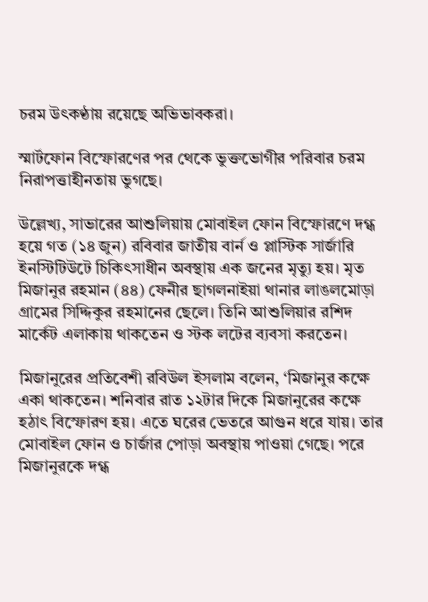চরম উৎকণ্ঠায় রয়েছে অভিভাবকরা।

স্মার্টফোন বিস্ফোরণের পর থেকে ভুক্তভোগীর পরিবার চরম নিরাপত্তাহীনতায় ভুগছে।

উল্লেখ্য, সাভারের আশুলিয়ায় মোবাইল ফোন বিস্ফোরণে দগ্ধ হয়ে গত (১৪ জুন) রবিবার জাতীয় বার্ন ও প্লাস্টিক সার্জারি ইনস্টিটিউটে চিকিৎসাধীন অবস্থায় এক জনের মৃত্যু হয়। মৃত মিজানুর রহমান (৪৪) ফেনীর ছাগলনাইয়া থানার লাঙলমোড়া গ্রামের সিদ্দিকুর রহমানের ছেলে। তিনি আশুলিয়ার রশিদ মার্কেট এলাকায় থাকতেন ও স্টক লটের ব্যবসা করতেন।

মিজানুরের প্রতিবেশী রবিউল ইসলাম বলেন, ‘মিজানুর কক্ষে একা থাকতেন। শনিবার রাত ১২টার দিকে মিজানুরের কক্ষে হঠাৎ বিস্ফোরণ হয়। এতে ঘরের ভেতরে আগুন ধরে যায়। তার মোবাইল ফোন ও চার্জার পোড়া অবস্থায় পাওয়া গেছে। পরে মিজানুরকে দগ্ধ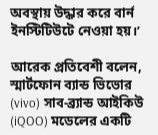অবস্থায় উদ্ধার করে বার্ন ইনস্টিটিউটে নেওয়া হয়।’

আরেক প্রতিবেশী বলেন, স্মার্টফোন ব্যান্ড ভিভোর (vivo) সাব-ব্র্যান্ড আইকিউ (iQOO) মডেলের একটি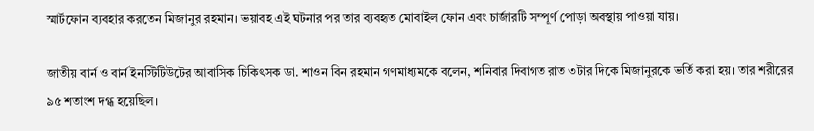স্মার্টফোন ব্যবহার করতেন মিজানুর রহমান। ভয়াবহ এই ঘটনার পর তার ব্যবহৃত মোবাইল ফোন এবং চার্জারটি সম্পূর্ণ পোড়া অবস্থায় পাওয়া যায়।

জাতীয় বার্ন ও বার্ন ইনস্টিটিউটের আবাসিক চিকিৎসক ডা. শাওন বিন রহমান গণমাধ্যমকে বলেন, শনিবার দিবাগত রাত ৩টার দিকে মিজানুরকে ভর্তি করা হয়। তার শরীরের ৯৫ শতাংশ দগ্ধ হয়েছিল।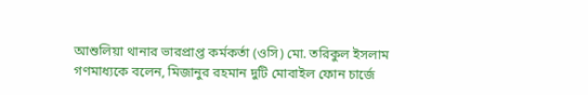আশুলিয়া থানার ভারপ্রাপ্ত কর্মকর্তা (ওসি) মো. তরিকুল ইসলাম গণমাধ্যকে বলেন, মিজানুর রহমান দুটি মোবাইল ফোন চার্জে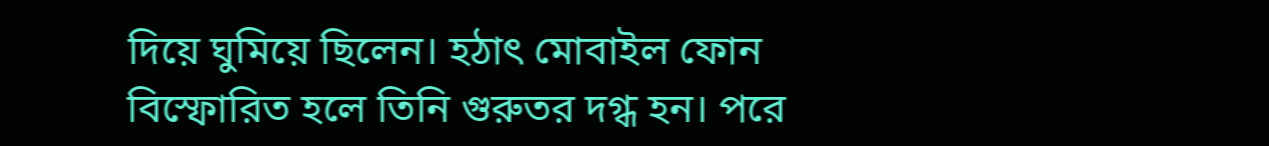দিয়ে ঘুমিয়ে ছিলেন। হঠাৎ মোবাইল ফোন বিস্ফোরিত হলে তিনি গুরুতর দগ্ধ হন। পরে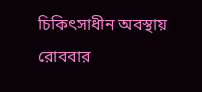চিকিৎসাধীন অবস্থায় রোববার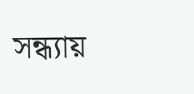সন্ধ্যায়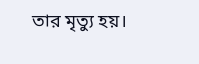তার মৃত্যু হয়।